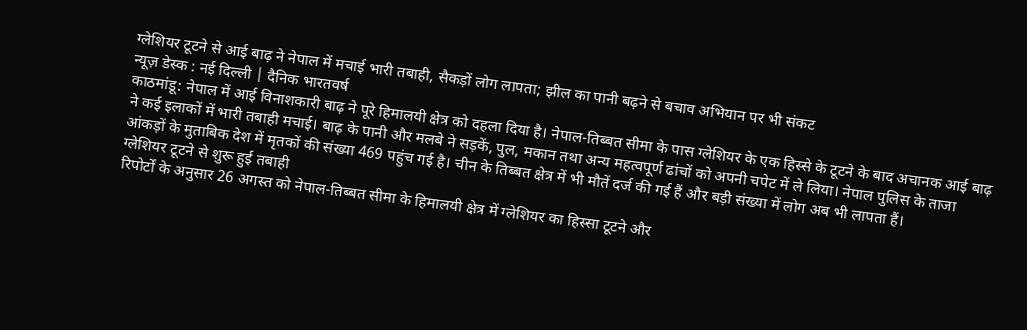ग्लेशियर टूटने से आई बाढ़ ने नेपाल में मचाई भारी तबाही, सैकड़ों लोग लापता; झील का पानी बढ़ने से बचाव अभियान पर भी संकट
न्यूज़ डेस्क : नई दिल्ली | दैनिक भारतवर्ष
काठमांडू: नेपाल में आई विनाशकारी बाढ़ ने पूरे हिमालयी क्षेत्र को दहला दिया है। नेपाल-तिब्बत सीमा के पास ग्लेशियर के एक हिस्से के टूटने के बाद अचानक आई बाढ़ ने कई इलाकों में भारी तबाही मचाई। बाढ़ के पानी और मलबे ने सड़कें, पुल, मकान तथा अन्य महत्वपूर्ण ढांचों को अपनी चपेट में ले लिया। नेपाल पुलिस के ताजा आंकड़ों के मुताबिक देश में मृतकों की संख्या 469 पहुंच गई है। चीन के तिब्बत क्षेत्र में भी मौतें दर्ज की गई हैं और बड़ी संख्या में लोग अब भी लापता हैं।
ग्लेशियर टूटने से शुरू हुई तबाही
रिपोर्टों के अनुसार 26 अगस्त को नेपाल-तिब्बत सीमा के हिमालयी क्षेत्र में ग्लेशियर का हिस्सा टूटने और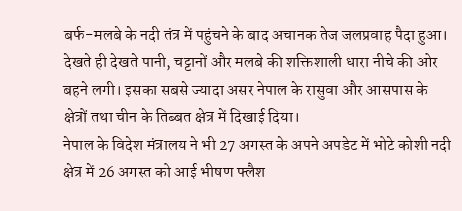बर्फ-मलबे के नदी तंत्र में पहुंचने के बाद अचानक तेज जलप्रवाह पैदा हुआ। देखते ही देखते पानी, चट्टानों और मलबे की शक्तिशाली धारा नीचे की ओर बहने लगी। इसका सबसे ज्यादा असर नेपाल के रासुवा और आसपास के क्षेत्रों तथा चीन के तिब्बत क्षेत्र में दिखाई दिया।
नेपाल के विदेश मंत्रालय ने भी 27 अगस्त के अपने अपडेट में भोटे कोशी नदी क्षेत्र में 26 अगस्त को आई भीषण फ्लैश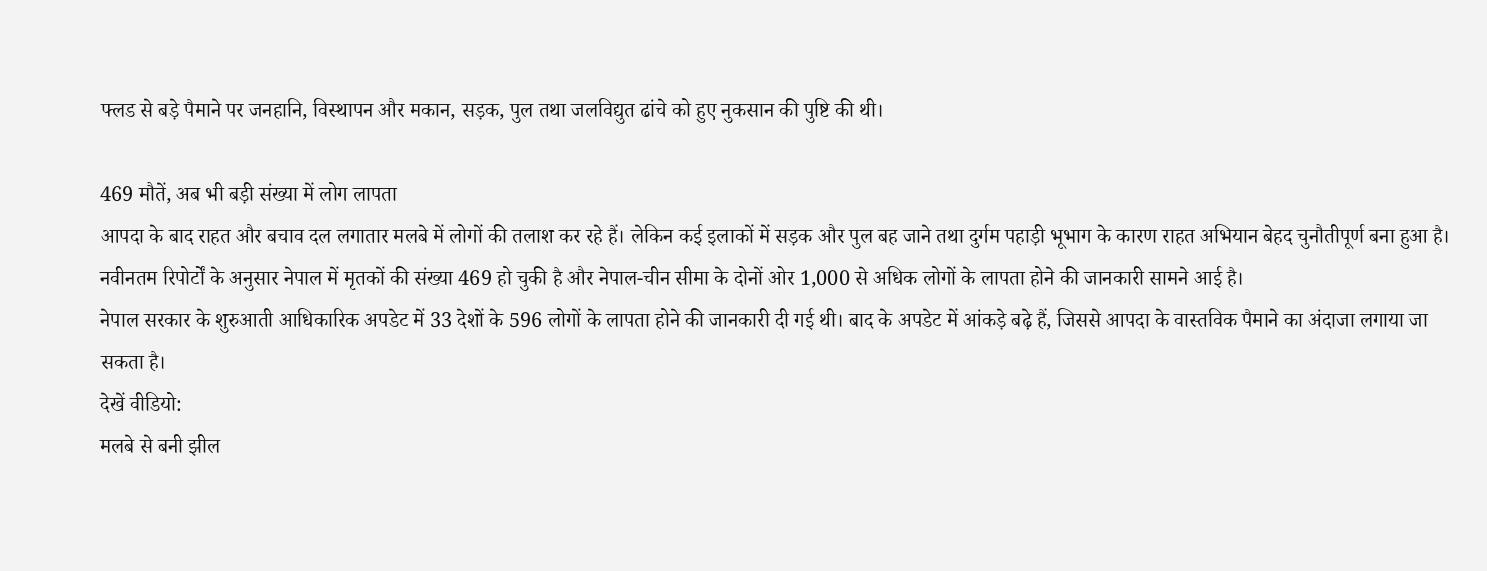फ्लड से बड़े पैमाने पर जनहानि, विस्थापन और मकान, सड़क, पुल तथा जलविद्युत ढांचे को हुए नुकसान की पुष्टि की थी।

469 मौतें, अब भी बड़ी संख्या में लोग लापता
आपदा के बाद राहत और बचाव दल लगातार मलबे में लोगों की तलाश कर रहे हैं। लेकिन कई इलाकों में सड़क और पुल बह जाने तथा दुर्गम पहाड़ी भूभाग के कारण राहत अभियान बेहद चुनौतीपूर्ण बना हुआ है। नवीनतम रिपोर्टों के अनुसार नेपाल में मृतकों की संख्या 469 हो चुकी है और नेपाल-चीन सीमा के दोनों ओर 1,000 से अधिक लोगों के लापता होने की जानकारी सामने आई है।
नेपाल सरकार के शुरुआती आधिकारिक अपडेट में 33 देशों के 596 लोगों के लापता होने की जानकारी दी गई थी। बाद के अपडेट में आंकड़े बढ़े हैं, जिससे आपदा के वास्तविक पैमाने का अंदाजा लगाया जा सकता है।
देखें वीडियो:
मलबे से बनी झील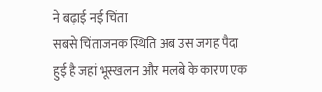ने बढ़ाई नई चिंता
सबसे चिंताजनक स्थिति अब उस जगह पैदा हुई है जहां भूस्खलन और मलबे के कारण एक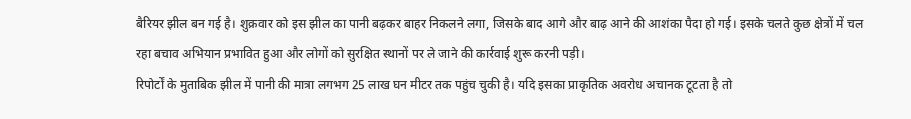बैरियर झील बन गई है। शुक्रवार को इस झील का पानी बढ़कर बाहर निकलने लगा, जिसके बाद आगे और बाढ़ आने की आशंका पैदा हो गई। इसके चलते कुछ क्षेत्रों में चल रहा बचाव अभियान प्रभावित हुआ और लोगों को सुरक्षित स्थानों पर ले जाने की कार्रवाई शुरू करनी पड़ी।
रिपोर्टों के मुताबिक झील में पानी की मात्रा लगभग 25 लाख घन मीटर तक पहुंच चुकी है। यदि इसका प्राकृतिक अवरोध अचानक टूटता है तो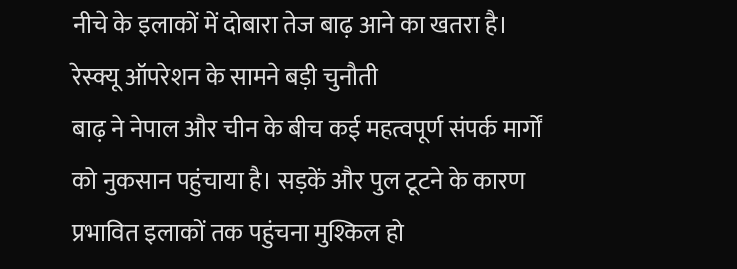नीचे के इलाकों में दोबारा तेज बाढ़ आने का खतरा है।
रेस्क्यू ऑपरेशन के सामने बड़ी चुनौती
बाढ़ ने नेपाल और चीन के बीच कई महत्वपूर्ण संपर्क मार्गों को नुकसान पहुंचाया है। सड़कें और पुल टूटने के कारण प्रभावित इलाकों तक पहुंचना मुश्किल हो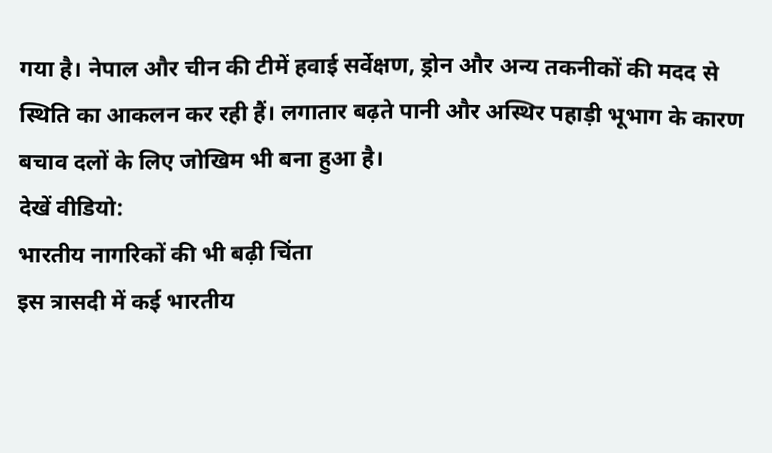गया है। नेपाल और चीन की टीमें हवाई सर्वेक्षण, ड्रोन और अन्य तकनीकों की मदद से स्थिति का आकलन कर रही हैं। लगातार बढ़ते पानी और अस्थिर पहाड़ी भूभाग के कारण बचाव दलों के लिए जोखिम भी बना हुआ है।
देखें वीडियो:
भारतीय नागरिकों की भी बढ़ी चिंता
इस त्रासदी में कई भारतीय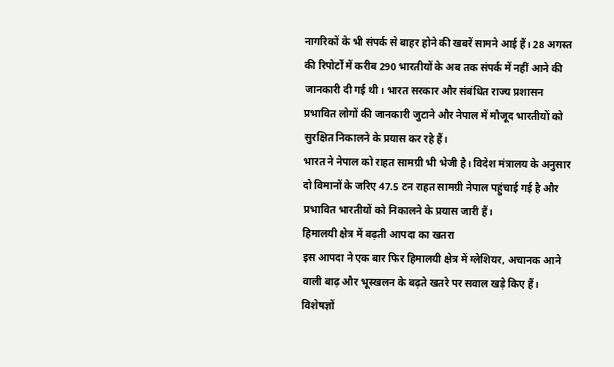नागरिकों के भी संपर्क से बाहर होने की खबरें सामने आई हैं। 28 अगस्त की रिपोर्टों में करीब 290 भारतीयों के अब तक संपर्क में नहीं आने की जानकारी दी गई थी। भारत सरकार और संबंधित राज्य प्रशासन प्रभावित लोगों की जानकारी जुटाने और नेपाल में मौजूद भारतीयों को सुरक्षित निकालने के प्रयास कर रहे हैं।
भारत ने नेपाल को राहत सामग्री भी भेजी है। विदेश मंत्रालय के अनुसार दो विमानों के जरिए 47.5 टन राहत सामग्री नेपाल पहुंचाई गई है और प्रभावित भारतीयों को निकालने के प्रयास जारी हैं।
हिमालयी क्षेत्र में बढ़ती आपदा का खतरा
इस आपदा ने एक बार फिर हिमालयी क्षेत्र में ग्लेशियर, अचानक आने वाली बाढ़ और भूस्खलन के बढ़ते खतरे पर सवाल खड़े किए हैं। विशेषज्ञों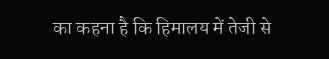का कहना है कि हिमालय में तेजी से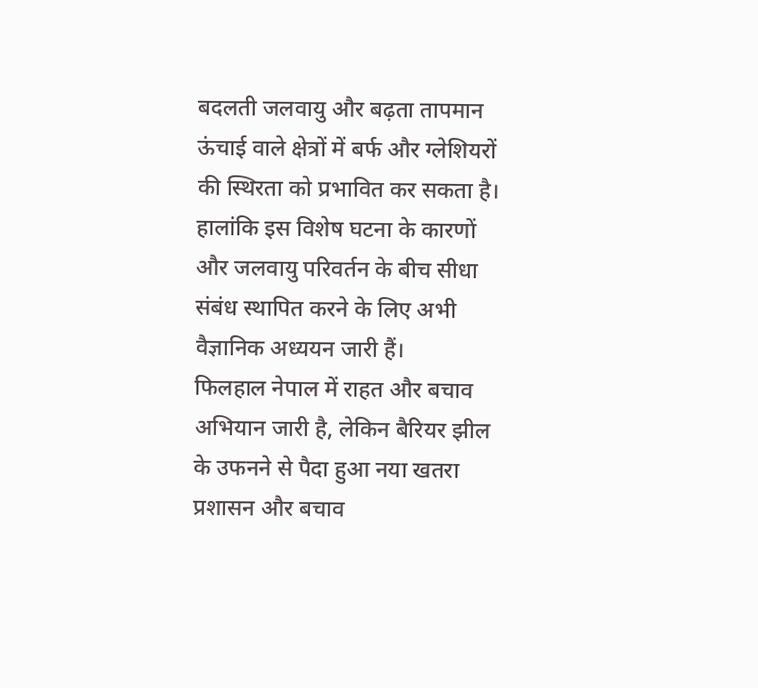बदलती जलवायु और बढ़ता तापमान ऊंचाई वाले क्षेत्रों में बर्फ और ग्लेशियरों की स्थिरता को प्रभावित कर सकता है। हालांकि इस विशेष घटना के कारणों और जलवायु परिवर्तन के बीच सीधा संबंध स्थापित करने के लिए अभी वैज्ञानिक अध्ययन जारी हैं।
फिलहाल नेपाल में राहत और बचाव अभियान जारी है, लेकिन बैरियर झील के उफनने से पैदा हुआ नया खतरा प्रशासन और बचाव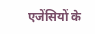एजेंसियों के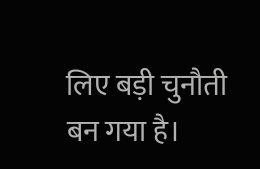लिए बड़ी चुनौती बन गया है।